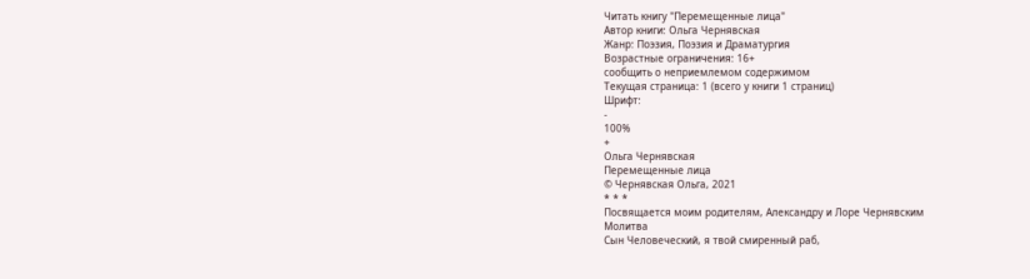Читать книгу "Перемещенные лица"
Автор книги: Ольга Чернявская
Жанр: Поэзия, Поэзия и Драматургия
Возрастные ограничения: 16+
сообщить о неприемлемом содержимом
Текущая страница: 1 (всего у книги 1 страниц)
Шрифт:
-
100%
+
Ольга Чернявская
Перемещенные лица
© Чернявская Ольга, 2021
* * *
Посвящается моим родителям, Александру и Лоре Чернявским
Молитва
Сын Человеческий, я твой смиренный раб,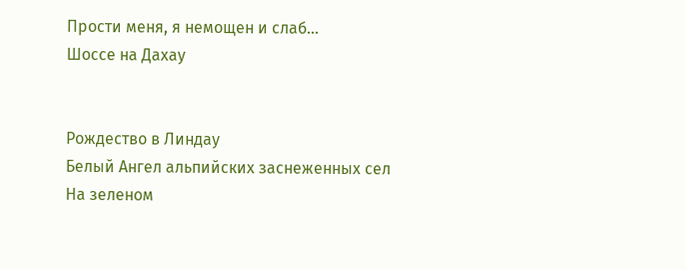Прости меня, я немощен и слаб…
Шоссе на Дахау


Рождество в Линдау
Белый Ангел альпийских заснеженных сел
На зеленом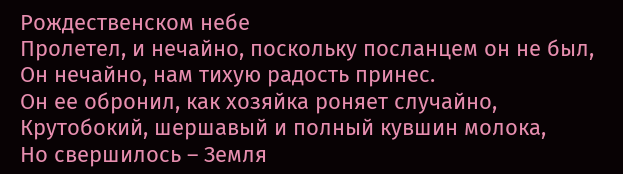Рождественском небе
Пролетел, и нечайно, поскольку посланцем он не был,
Он нечайно, нам тихую радость принес.
Он ее обронил, как хозяйка роняет случайно,
Крутобокий, шершавый и полный кувшин молока,
Но свершилось – Земля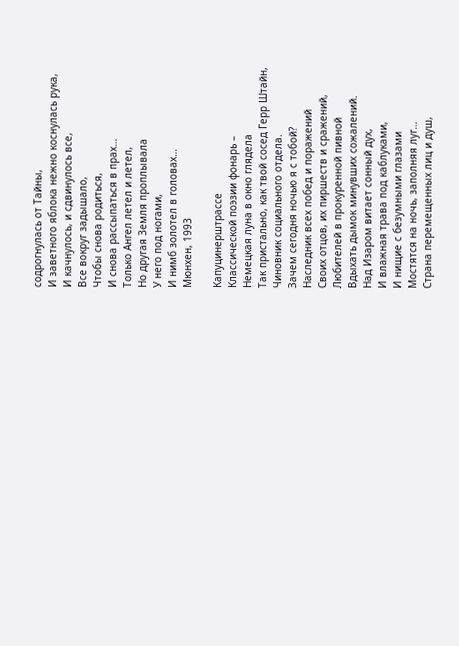содрогнулась от Тайны,
И заветного яблока нежно коснулась рука,
И качнулось, и сдвинулось все,
Все вокруг задышало,
Чтобы снова родиться,
И снова рассыпаться в прах…
Только Ангел летел и летел,
Но другая Земля проплывала
У него под ногами,
И нимб золотел в головах…
Мюнхен, 1993

Капуцинерштрассе
Классической поэзии фонарь –
Немецкая луна в окно глядела
Так пристально, как твой сосед Герр Штайн,
Чиновник социального отдела.
Зачем сегодня ночью я с тобой?
Наследник всех побед и поражений
Своих отцов, их пиршеств и сражений,
Любителей в прокуренной пивной
Вдыхать дымок минувших сожалений.
Над Изаром витает сонный дух,
И влажная трава под каблуками,
И нищие с безумными глазами
Мостятся на ночь, заполняя луг…
Страна перемещенных лиц и душ,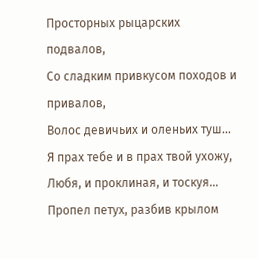Просторных рыцарских подвалов,
Со сладким привкусом походов и привалов,
Волос девичьих и оленьих туш…
Я прах тебе и в прах твой ухожу,
Любя, и проклиная, и тоскуя…
Пропел петух, разбив крылом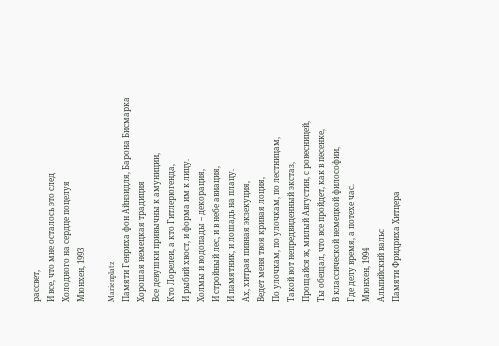рассвет,
И все, что мне осталось это след
Холодного на сердце поцелуя
Мюнхен, 1993

Marienplatz
Памяти Генриха фон Айнзидля, Барона Бисмарка
Хорошая немецкая традиция
Все девушки привычны к амуниции,
Кто Лорелеи, а кто Гитлерюгенда,
И рыбий хвост, и форма им к лицу.
Холмы и водопады – декорация,
И стройный лес, и в небе авиация,
И памятник, и лошадь на плацу.
Ах, хитрая пивная экзекуция,
Ведет меня твоя кривая лоция,
По улочкам, по улочкам, по лестницам,
Такой вот непредвиденный экстаз,
Прощайся ж, милый Августин, с ровесницей,
Ты обещал, что все пройдет, как в песенке,
В классической немецкой философии,
Где делу время, а потехе час.
Мюнхен, 1994
Альпийский вальс
Памяти Фридриха Хитцера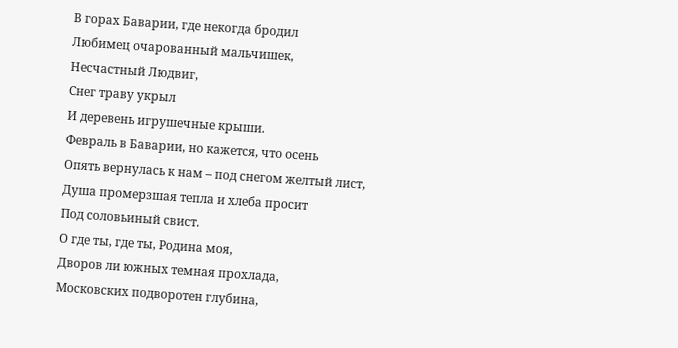В горах Баварии, где некогда бродил
Любимец очарованный мальчишек,
Несчастный Людвиг,
Снег траву укрыл
И деревень игрушечные крыши.
Февраль в Баварии, но кажется, что осень
Опять вернулась к нам – под снегом желтый лист,
Душа промерзшая тепла и хлеба просит
Под соловьиный свист.
О где ты, где ты, Родина моя,
Дворов ли южных темная прохлада,
Московских подворотен глубина,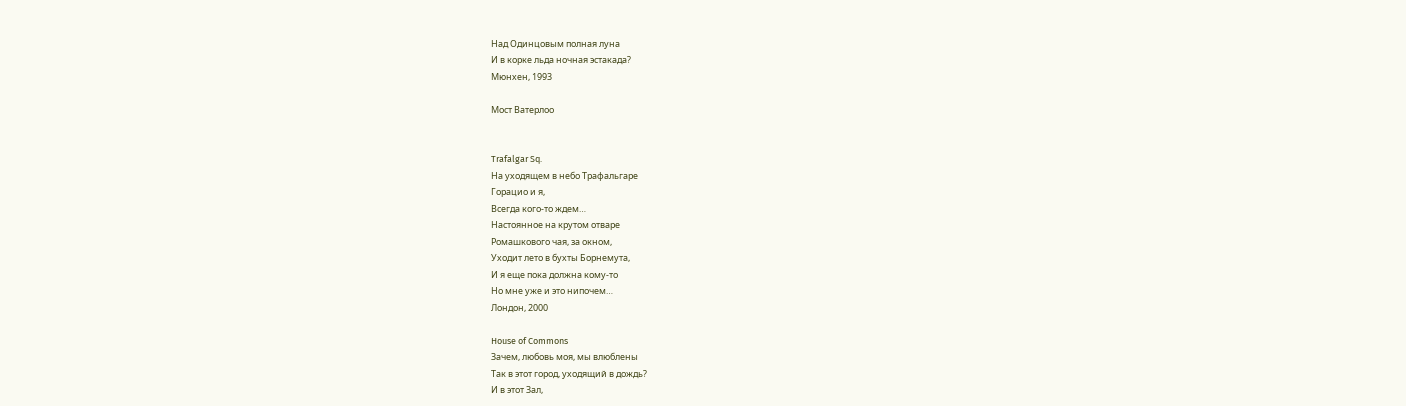Над Одинцовым полная луна
И в корке льда ночная эстакада?
Мюнхен, 1993

Мост Ватерлоо


Trafalgar Sq.
На уходящем в небо Трафальгаре
Горацио и я,
Всегда кого-то ждем…
Настоянное на крутом отваре
Ромашкового чая, за окном,
Уходит лето в бухты Борнемута,
И я еще пока должна кому-то
Но мне уже и это нипочем…
Лондон, 2000

House of Commons
Зачем, любовь моя, мы влюблены
Так в этот город, уходящий в дождь?
И в этот Зал,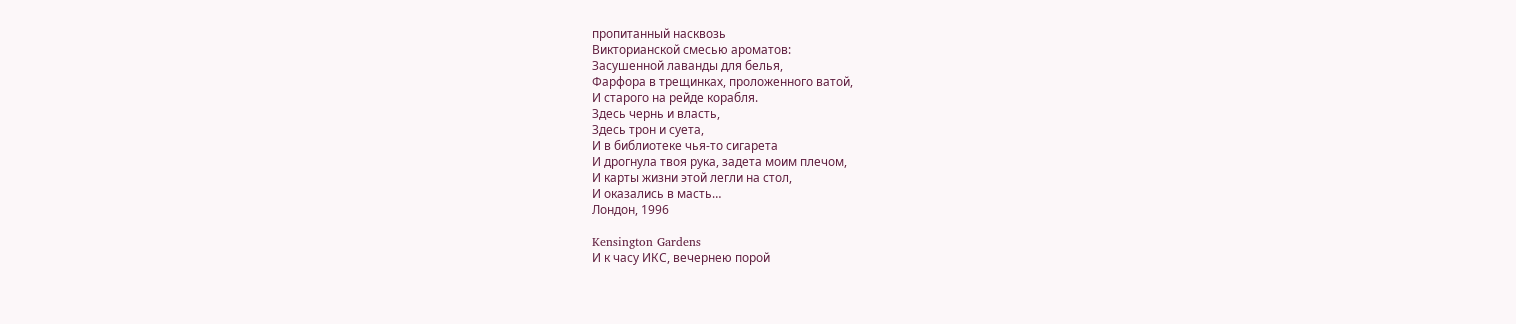пропитанный насквозь
Викторианской смесью ароматов:
Засушенной лаванды для белья,
Фарфора в трещинках, проложенного ватой,
И старого на рейде корабля.
Здесь чернь и власть,
Здесь трон и суета,
И в библиотеке чья-то сигарета
И дрогнула твоя рука, задета моим плечом,
И карты жизни этой легли на стол,
И оказались в масть…
Лондон, 1996

Kensington Gardens
И к часу ИКС, вечернею порой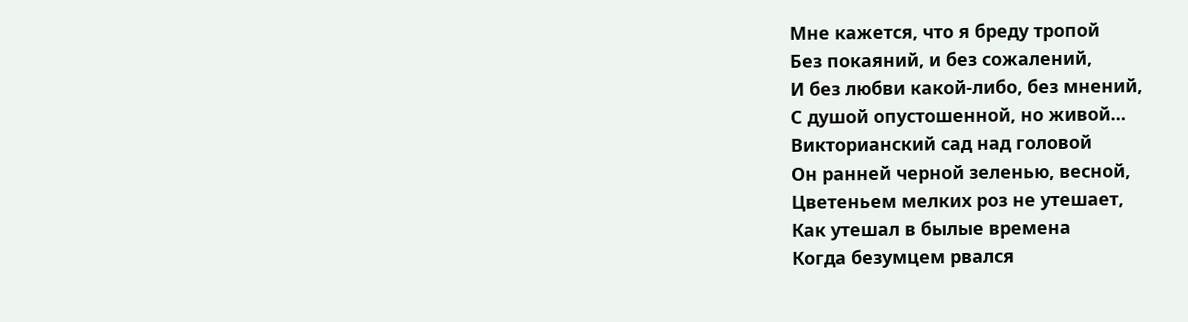Мне кажется, что я бреду тропой
Без покаяний, и без сожалений,
И без любви какой-либо, без мнений,
С душой опустошенной, но живой…
Викторианский сад над головой
Он ранней черной зеленью, весной,
Цветеньем мелких роз не утешает,
Как утешал в былые времена
Когда безумцем рвался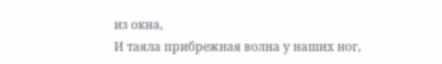из окна,
И таяла прибрежная волна у наших ног,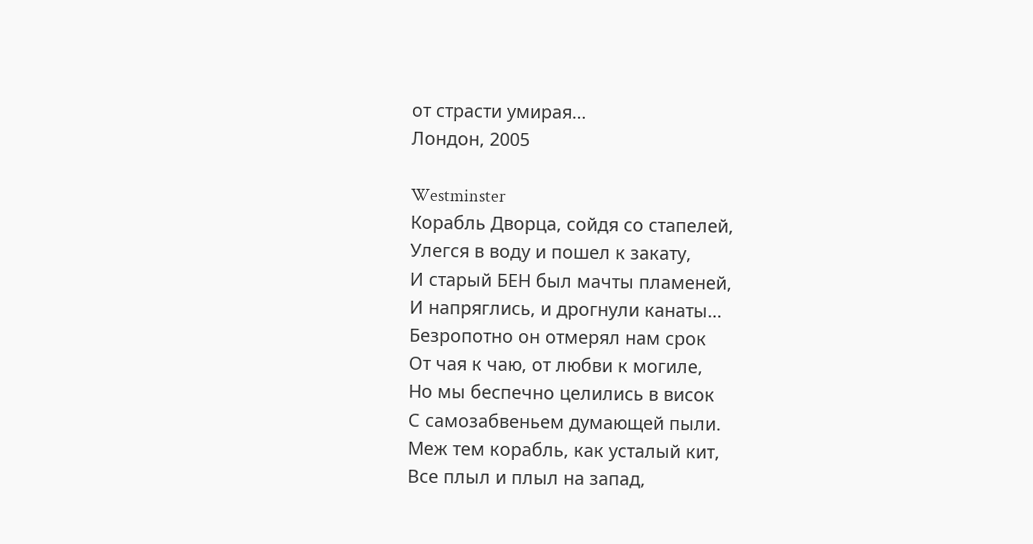от страсти умирая…
Лондон, 2005

Westminster
Корабль Дворца, сойдя со стапелей,
Улегся в воду и пошел к закату,
И старый БЕН был мачты пламеней,
И напряглись, и дрогнули канаты…
Безропотно он отмерял нам срок
От чая к чаю, от любви к могиле,
Но мы беспечно целились в висок
С самозабвеньем думающей пыли.
Меж тем корабль, как усталый кит,
Все плыл и плыл на запад,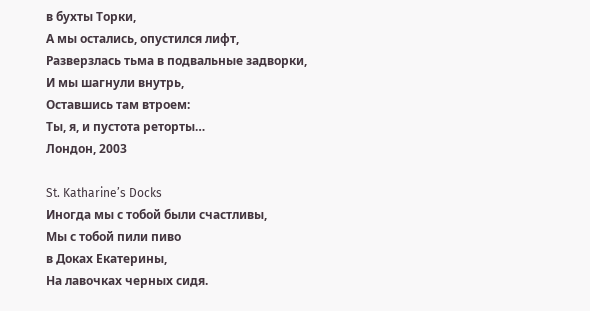в бухты Торки,
А мы остались, опустился лифт,
Разверзлась тьма в подвальные задворки,
И мы шагнули внутрь,
Оставшись там втроем:
Ты, я, и пустота реторты…
Лондон, 2003

St. Katharine’s Docks
Иногда мы с тобой были счастливы,
Мы с тобой пили пиво
в Доках Екатерины,
На лавочках черных сидя.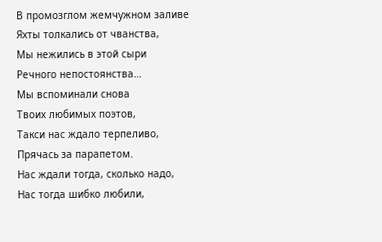В промозглом жемчужном заливе
Яхты толкались от чванства,
Мы нежились в этой сыри
Речного непостоянства…
Мы вспоминали снова
Твоих любимых поэтов,
Такси нас ждало терпеливо,
Прячась за парапетом.
Нас ждали тогда, сколько надо,
Нас тогда шибко любили,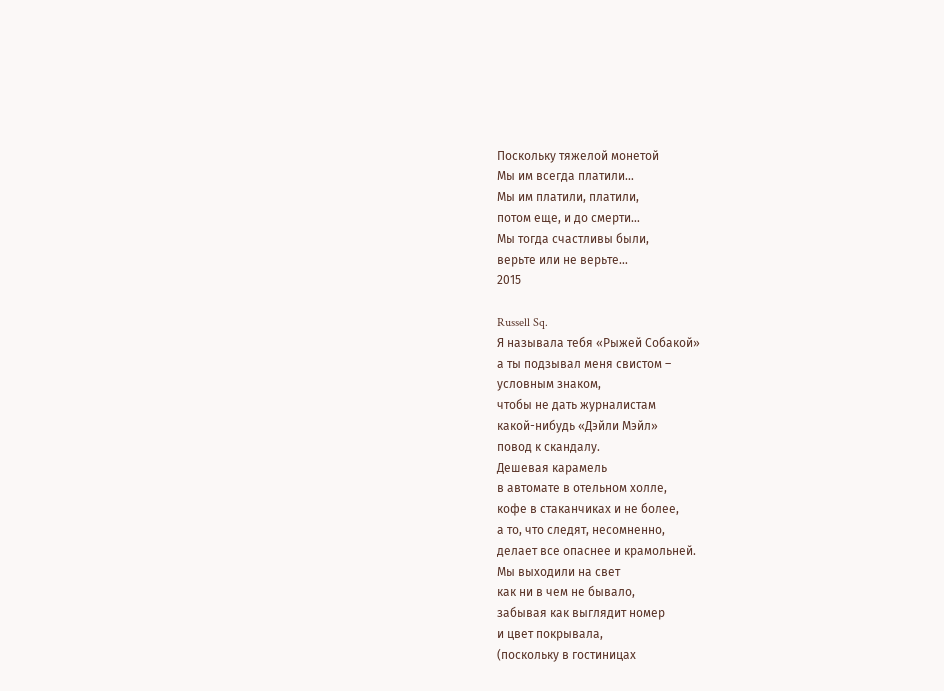Поскольку тяжелой монетой
Мы им всегда платили…
Мы им платили, платили,
потом еще, и до смерти…
Мы тогда счастливы были,
верьте или не верьте…
2015

Russell Sq.
Я называла тебя «Рыжей Собакой»
а ты подзывал меня свистом –
условным знаком,
чтобы не дать журналистам
какой-нибудь «Дэйли Мэйл»
повод к скандалу.
Дешевая карамель
в автомате в отельном холле,
кофе в стаканчиках и не более,
а то, что следят, несомненно,
делает все опаснее и крамольней.
Мы выходили на свет
как ни в чем не бывало,
забывая как выглядит номер
и цвет покрывала,
(поскольку в гостиницах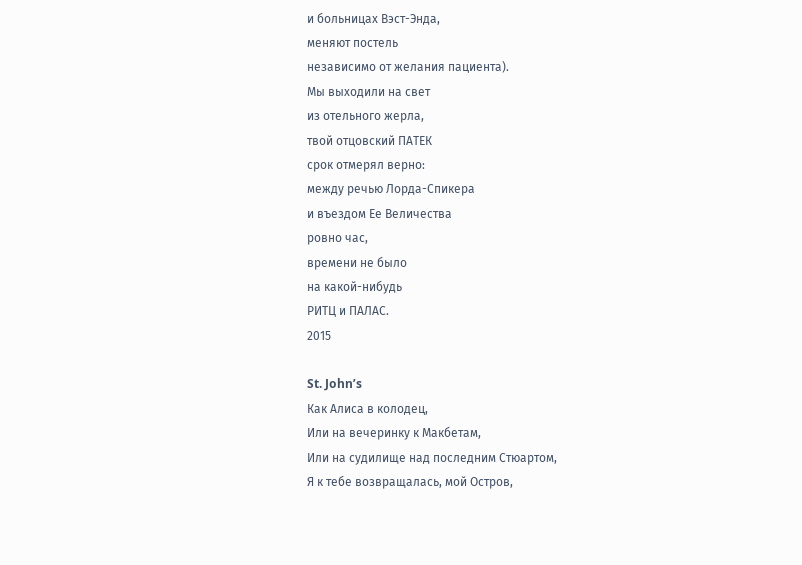и больницах Вэст-Энда,
меняют постель
независимо от желания пациента).
Мы выходили на свет
из отельного жерла,
твой отцовский ПАТЕК
срок отмерял верно:
между речью Лорда-Спикера
и въездом Ее Величества
ровно час,
времени не было
на какой-нибудь
РИТЦ и ПАЛАС.
2015

St. John’s
Как Алиса в колодец,
Или на вечеринку к Макбетам,
Или на судилище над последним Стюартом,
Я к тебе возвращалась, мой Остров,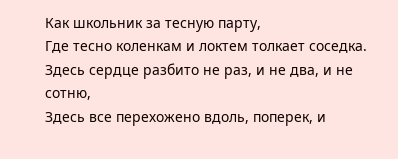Как школьник за тесную парту,
Где тесно коленкам и локтем толкает соседка.
Здесь сердце разбито не раз, и не два, и не сотню,
Здесь все перехожено вдоль, поперек, и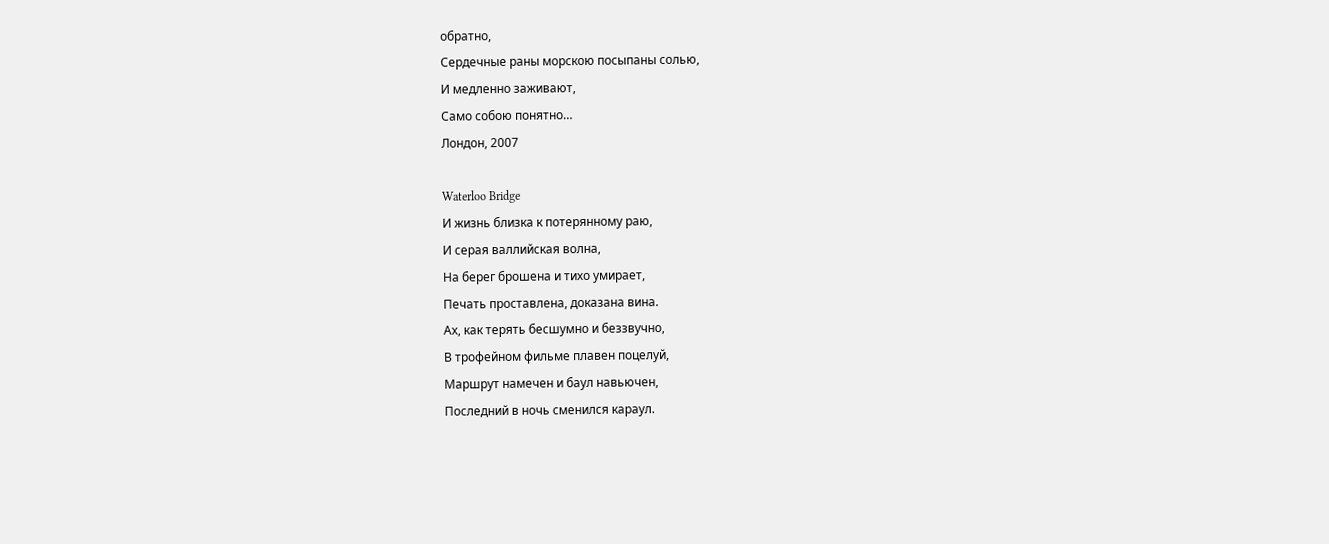обратно,
Сердечные раны морскою посыпаны солью,
И медленно заживают,
Само собою понятно…
Лондон, 2007

Waterloo Bridge
И жизнь близка к потерянному раю,
И серая валлийская волна,
На берег брошена и тихо умирает,
Печать проставлена, доказана вина.
Ах, как терять бесшумно и беззвучно,
В трофейном фильме плавен поцелуй,
Маршрут намечен и баул навьючен,
Последний в ночь сменился караул.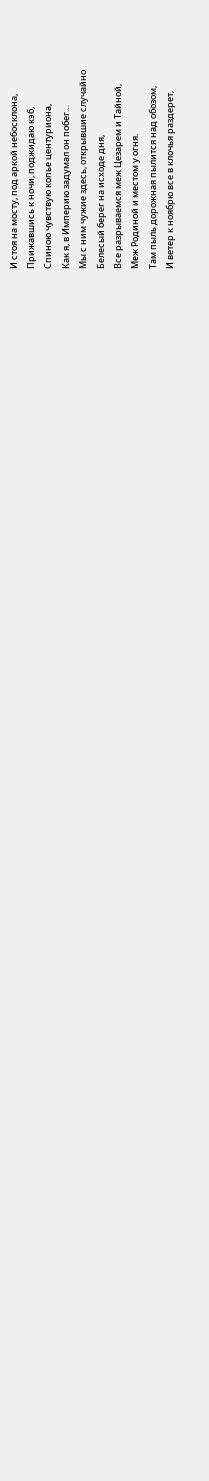И стоя на мосту, под аркой небосклона,
Прижавшись к ночи, поджидаю кэб,
Спиною чувствую копье центуриона,
Как я, в Империю задумал он побег…
Мы с ним чужие здесь, открывшие случайно
Белесый берег на исходе дня,
Все разрываемся меж Цезарем и Тайной,
Меж Родиной и местом у огня.
Там пыль дорожная пылится над обозом,
И ветер к ноябрю все в клочья раздерет,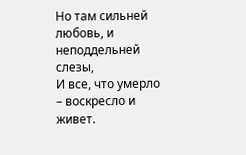Но там сильней любовь, и неподдельней слезы,
И все, что умерло – воскресло и живет.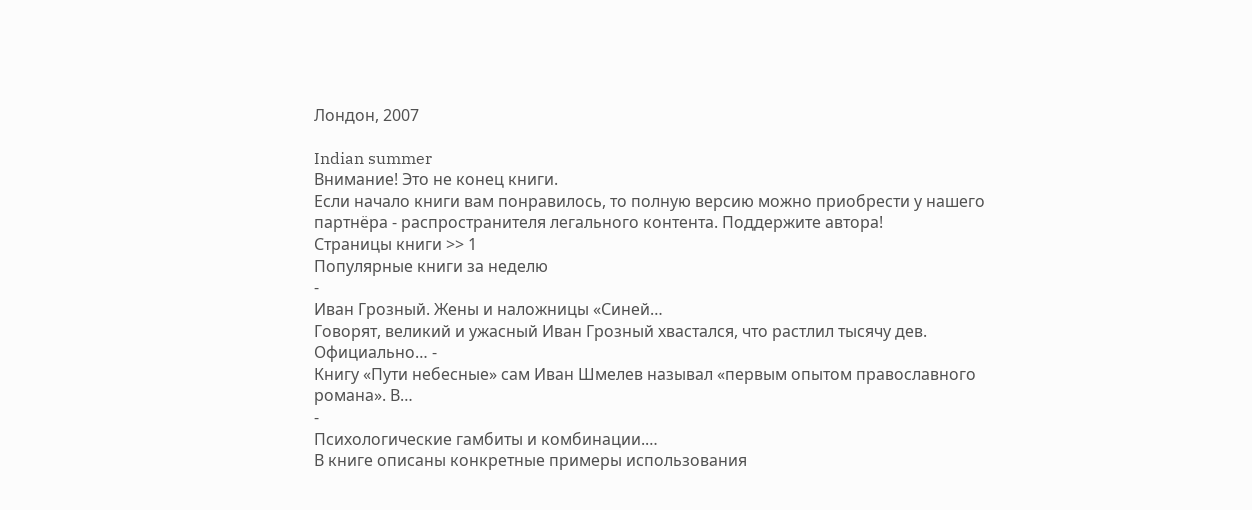Лондон, 2007

Indian summer
Внимание! Это не конец книги.
Если начало книги вам понравилось, то полную версию можно приобрести у нашего партнёра - распространителя легального контента. Поддержите автора!
Страницы книги >> 1
Популярные книги за неделю
-
Иван Грозный. Жены и наложницы «Синей…
Говорят, великий и ужасный Иван Грозный хвастался, что растлил тысячу дев. Официально… -
Книгу «Пути небесные» сам Иван Шмелев называл «первым опытом православного романа». В…
-
Психологические гамбиты и комбинации.…
В книге описаны конкретные примеры использования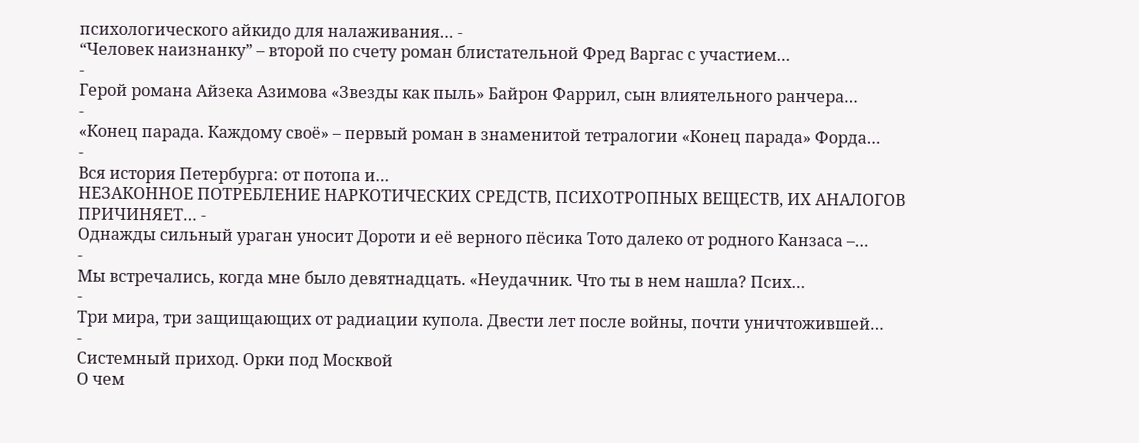психологического айкидо для налаживания… -
“Человек наизнанку” – второй по счету роман блистательной Фред Варгас с участием…
-
Герой романа Айзека Азимова «Звезды как пыль» Байрон Фаррил, сын влиятельного ранчера…
-
«Конец парада. Каждому своё» – первый роман в знаменитой тетралогии «Конец парада» Форда…
-
Вся история Петербурга: от потопа и…
НЕЗАКОННОЕ ПОТРЕБЛЕНИЕ НАРКОТИЧЕСКИХ СРЕДСТВ, ПСИХОТРОПНЫХ ВЕЩЕСТВ, ИХ АНАЛОГОВ ПРИЧИНЯЕТ… -
Однажды сильный ураган уносит Дороти и её верного пёсика Тото далеко от родного Канзаса –…
-
Мы встречались, когда мне было девятнадцать. «Неудачник. Что ты в нем нашла? Псих…
-
Три мира, три защищающих от радиации купола. Двести лет после войны, почти уничтожившей…
-
Системный приход. Орки под Москвой
О чем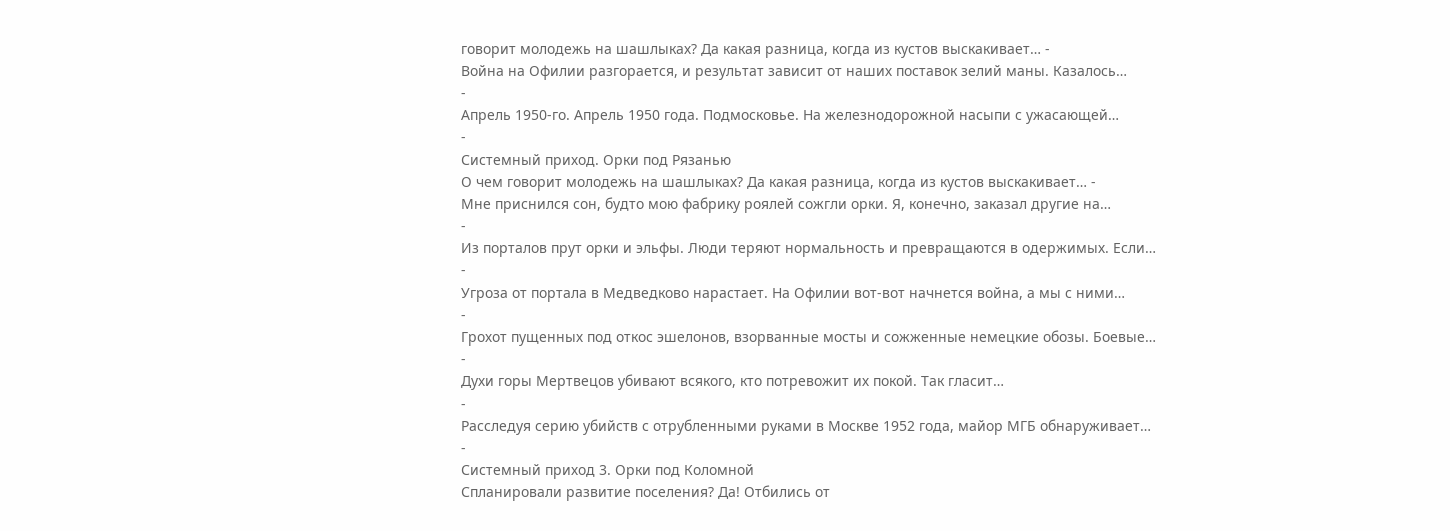говорит молодежь на шашлыках? Да какая разница, когда из кустов выскакивает… -
Война на Офилии разгорается, и результат зависит от наших поставок зелий маны. Казалось…
-
Апрель 1950-го. Апрель 1950 года. Подмосковье. На железнодорожной насыпи с ужасающей…
-
Системный приход. Орки под Рязанью
О чем говорит молодежь на шашлыках? Да какая разница, когда из кустов выскакивает… -
Мне приснился сон, будто мою фабрику роялей сожгли орки. Я, конечно, заказал другие на…
-
Из порталов прут орки и эльфы. Люди теряют нормальность и превращаются в одержимых. Если…
-
Угроза от портала в Медведково нарастает. На Офилии вот-вот начнется война, а мы с ними…
-
Грохот пущенных под откос эшелонов, взорванные мосты и сожженные немецкие обозы. Боевые…
-
Духи горы Мертвецов убивают всякого, кто потревожит их покой. Так гласит…
-
Расследуя серию убийств с отрубленными руками в Москве 1952 года, майор МГБ обнаруживает…
-
Системный приход 3. Орки под Коломной
Спланировали развитие поселения? Да! Отбились от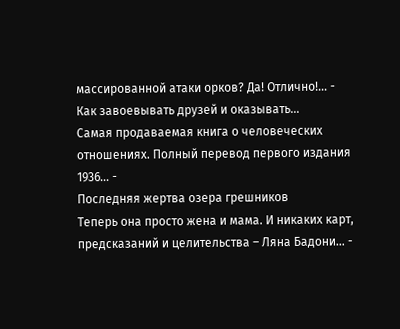массированной атаки орков? Да! Отлично!… -
Как завоевывать друзей и оказывать…
Самая продаваемая книга о человеческих отношениях. Полный перевод первого издания 1936… -
Последняя жертва озера грешников
Теперь она просто жена и мама. И никаких карт, предсказаний и целительства – Ляна Бадони… -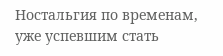Ностальгия по временам, уже успевшим стать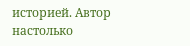историей. Автор настолько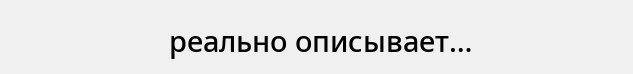реально описывает…